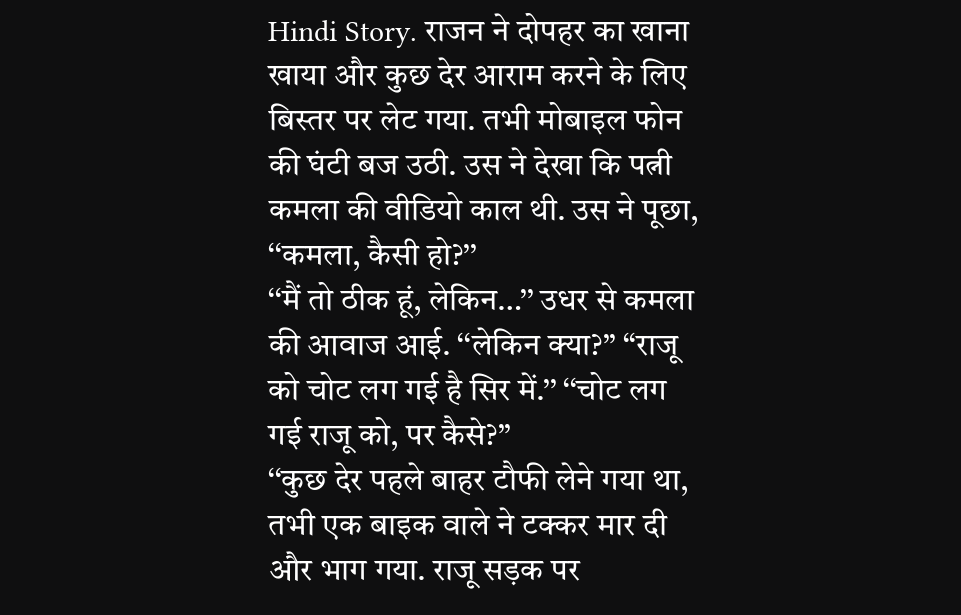Hindi Story. राजन ने दोपहर का खाना खाया और कुछ देर आराम करने के लिए बिस्तर पर लेट गया. तभी मोबाइल फोन की घंटी बज उठी. उस ने देखा कि पत्नी कमला की वीडियो काल थी. उस ने पूछा, ‘‘कमला, कैसी हो?’’
‘‘मैं तो ठीक हूं, लेकिन…’’ उधर से कमला की आवाज आई. ‘‘लेकिन क्या?’’ ‘‘राजू को चोट लग गई है सिर में.’’ ‘‘चोट लग गई राजू को, पर कैसे?’’
‘‘कुछ देर पहले बाहर टौफी लेने गया था, तभी एक बाइक वाले ने टक्कर मार दी और भाग गया. राजू सड़क पर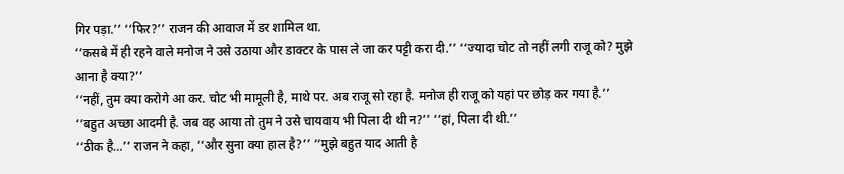गिर पड़ा.’’ ‘‘फिर?’’ राजन की आवाज में डर शामिल था.
‘‘कसबे में ही रहने वाले मनोज ने उसे उठाया और डाक्टर के पास ले जा कर पट्टी करा दी.’’ ‘‘ज्यादा चोट तो नहीं लगी राजू को? मुझे आना है क्या?’’
‘‘नहीं, तुम क्या करोगे आ कर. चोट भी मामूली है, माथे पर. अब राजू सो रहा है. मनोज ही राजू को यहां पर छोड़ कर गया है.’’
‘‘बहुत अच्छा आदमी है. जब वह आया तो तुम ने उसे चायवाय भी पिला दी थी न?’’ ‘‘हां, पिला दी थी.’’
‘‘ठीक है…’’ राजन ने कहा, ‘‘और सुना क्या हाल है?’’ ‘‘मुझे बहुत याद आती है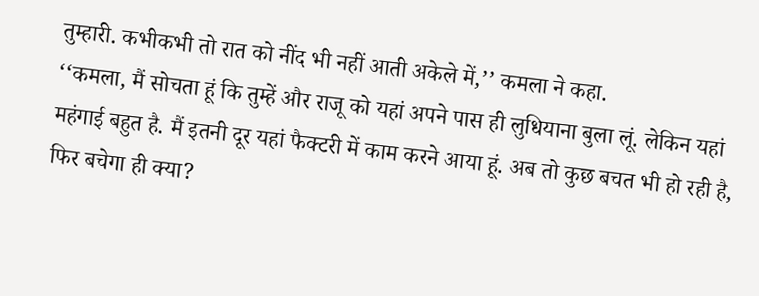तुम्हारी. कभीकभी तो रात को नींद भी नहीं आती अकेले में,’’ कमला ने कहा.
‘‘कमला, मैं सोचता हूं कि तुम्हें और राजू को यहां अपने पास ही लुधियाना बुला लूं. लेकिन यहां महंगाई बहुत है. मैं इतनी दूर यहां फैक्टरी में काम करने आया हूं. अब तो कुछ बचत भी हो रही है, फिर बचेगा ही क्या?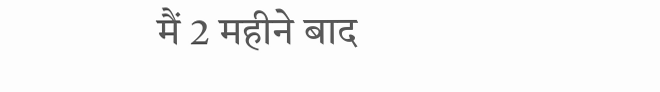मैं 2 महीने बाद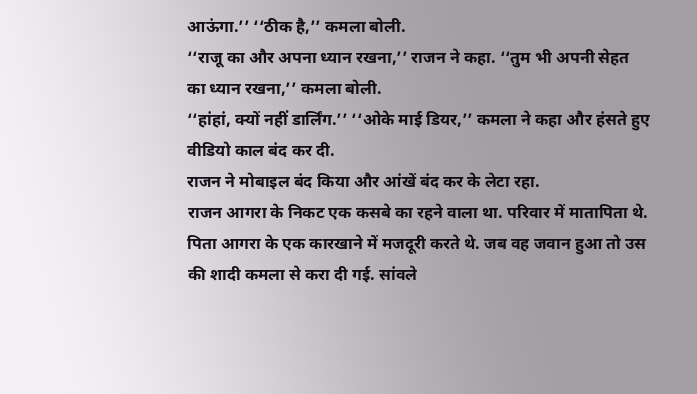आऊंगा.’’ ‘‘ठीक है,’’ कमला बोली.
‘‘राजू का और अपना ध्यान रखना,’’ राजन ने कहा. ‘‘तुम भी अपनी सेहत का ध्यान रखना,’’ कमला बोली.
‘‘हांहां, क्यों नहीं डार्लिंग.’’ ‘‘ओके माई डियर,’’ कमला ने कहा और हंसते हुए वीडियो काल बंद कर दी.
राजन ने मोबाइल बंद किया और आंखें बंद कर के लेटा रहा.
राजन आगरा के निकट एक कसबे का रहने वाला था. परिवार में मातापिता थे. पिता आगरा के एक कारखाने में मजदूरी करते थे. जब वह जवान हुआ तो उस की शादी कमला से करा दी गई. सांवले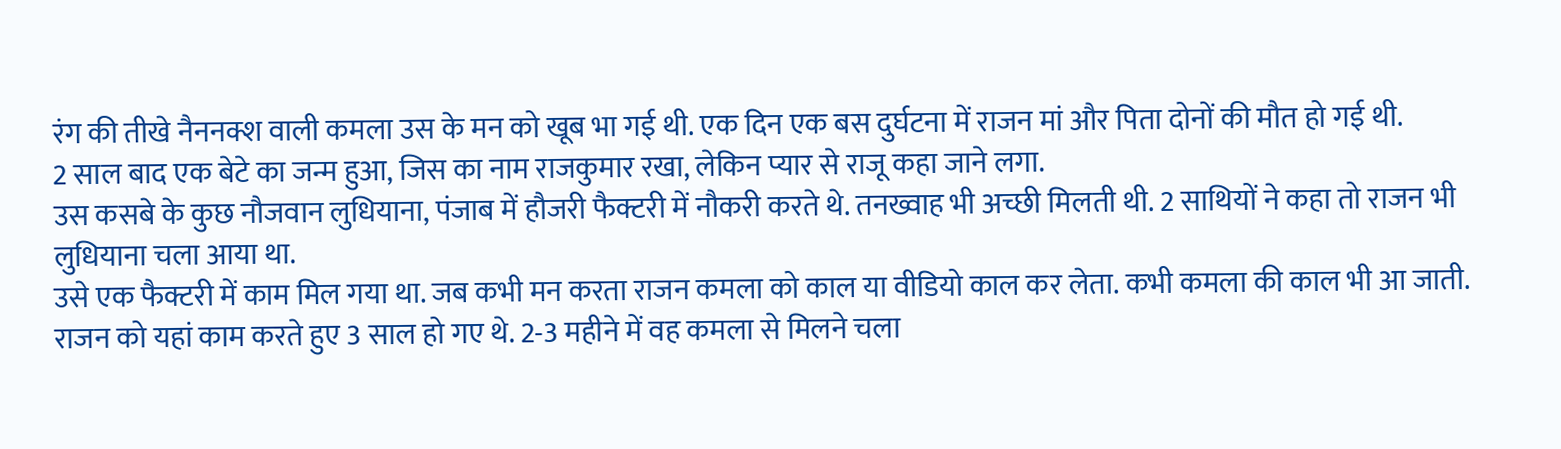रंग की तीखे नैननक्श वाली कमला उस के मन को खूब भा गई थी. एक दिन एक बस दुर्घटना में राजन मां और पिता दोनों की मौत हो गई थी.
2 साल बाद एक बेटे का जन्म हुआ, जिस का नाम राजकुमार रखा, लेकिन प्यार से राजू कहा जाने लगा.
उस कसबे के कुछ नौजवान लुधियाना, पंजाब में हौजरी फैक्टरी में नौकरी करते थे. तनख्वाह भी अच्छी मिलती थी. 2 साथियों ने कहा तो राजन भी लुधियाना चला आया था.
उसे एक फैक्टरी में काम मिल गया था. जब कभी मन करता राजन कमला को काल या वीडियो काल कर लेता. कभी कमला की काल भी आ जाती.
राजन को यहां काम करते हुए 3 साल हो गए थे. 2-3 महीने में वह कमला से मिलने चला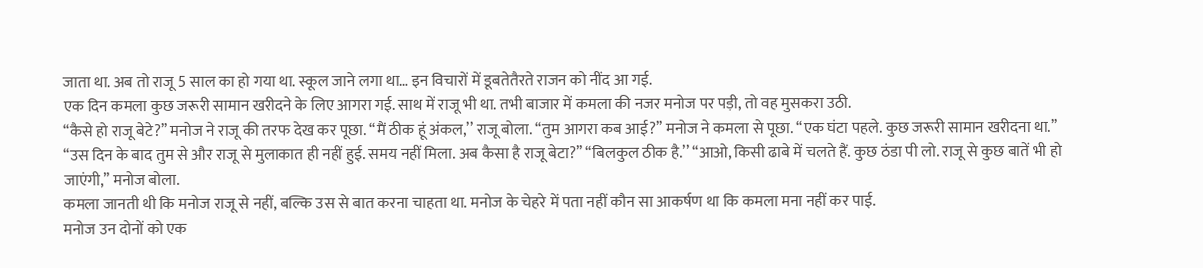जाता था. अब तो राजू 5 साल का हो गया था. स्कूल जाने लगा था… इन विचारों में डूबतेतैरते राजन को नींद आ गई.
एक दिन कमला कुछ जरूरी सामान खरीदने के लिए आगरा गई. साथ में राजू भी था. तभी बाजार में कमला की नजर मनोज पर पड़ी, तो वह मुसकरा उठी.
‘‘कैसे हो राजू बेटे?’’ मनोज ने राजू की तरफ देख कर पूछा. ‘‘मैं ठीक हूं अंकल,’’ राजू बोला. ‘‘तुम आगरा कब आई?’’ मनोज ने कमला से पूछा. ‘‘एक घंटा पहले. कुछ जरूरी सामान खरीदना था.’’
‘‘उस दिन के बाद तुम से और राजू से मुलाकात ही नहीं हुई. समय नहीं मिला. अब कैसा है राजू बेटा?’’ ‘‘बिलकुल ठीक है.’’ ‘‘आओ, किसी ढाबे में चलते हैं. कुछ ठंडा पी लो. राजू से कुछ बातें भी हो जाएंगी,’’ मनोज बोला.
कमला जानती थी कि मनोज राजू से नहीं, बल्कि उस से बात करना चाहता था. मनोज के चेहरे में पता नहीं कौन सा आकर्षण था कि कमला मना नहीं कर पाई.
मनोज उन दोनों को एक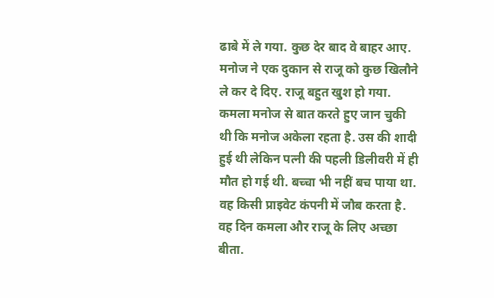ढाबे में ले गया. कुछ देर बाद वे बाहर आए. मनोज ने एक दुकान से राजू को कुछ खिलौने ले कर दे दिए. राजू बहुत खुश हो गया.
कमला मनोज से बात करते हुए जान चुकी थी कि मनोज अकेला रहता है. उस की शादी हुई थी लेकिन पत्नी की पहली डिलीवरी में ही मौत हो गई थी. बच्चा भी नहीं बच पाया था. वह किसी प्राइवेट कंपनी में जौब करता है. वह दिन कमला और राजू के लिए अच्छा बीता.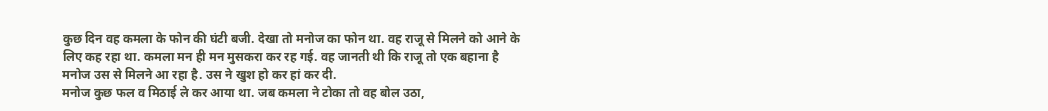कुछ दिन वह कमला के फोन की घंटी बजी. देखा तो मनोज का फोन था. वह राजू से मिलने को आने के लिए कह रहा था. कमला मन ही मन मुसकरा कर रह गई. वह जानती थी कि राजू तो एक बहाना है मनोज उस से मिलने आ रहा है. उस ने खुश हो कर हां कर दी.
मनोज कुछ फल व मिठाई ले कर आया था. जब कमला ने टोका तो वह बोल उठा,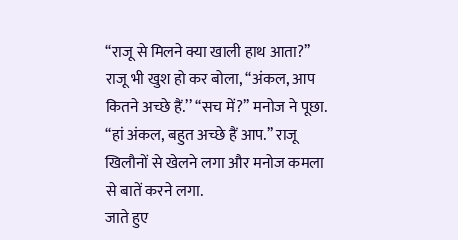‘‘राजू से मिलने क्या खाली हाथ आता?’’
राजू भी खुश हो कर बोला, ‘‘अंकल, आप कितने अच्छे हैं.’’ ‘‘सच में?’’ मनोज ने पूछा. ‘‘हां अंकल, बहुत अच्छे हैं आप.’’ राजू खिलौनों से खेलने लगा और मनोज कमला से बातें करने लगा.
जाते हुए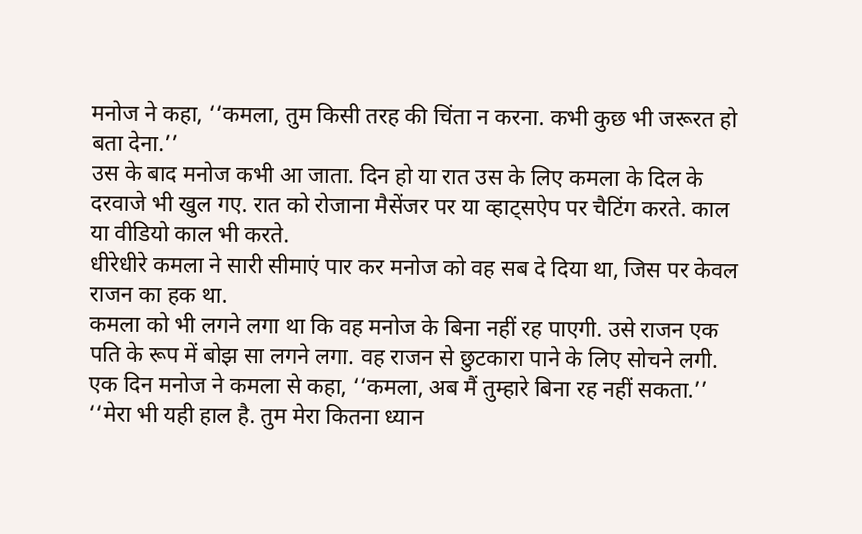मनोज ने कहा, ‘‘कमला, तुम किसी तरह की चिंता न करना. कभी कुछ भी जरूरत हो बता देना.’’
उस के बाद मनोज कभी आ जाता. दिन हो या रात उस के लिए कमला के दिल के दरवाजे भी खुल गए. रात को रोजाना मैसेंजर पर या व्हाट्सऐप पर चैटिंग करते. काल या वीडियो काल भी करते.
धीरेधीरे कमला ने सारी सीमाएं पार कर मनोज को वह सब दे दिया था, जिस पर केवल राजन का हक था.
कमला को भी लगने लगा था कि वह मनोज के बिना नहीं रह पाएगी. उसे राजन एक पति के रूप में बोझ सा लगने लगा. वह राजन से छुटकारा पाने के लिए सोचने लगी.
एक दिन मनोज ने कमला से कहा, ‘‘कमला, अब मैं तुम्हारे बिना रह नहीं सकता.’’ ‘‘मेरा भी यही हाल है. तुम मेरा कितना ध्यान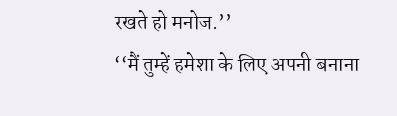रखते हो मनोज.’’
‘‘मैं तुम्हें हमेशा के लिए अपनी बनाना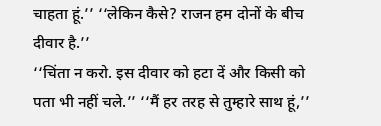चाहता हूं.’’ ‘‘लेकिन कैसे? राजन हम दोनों के बीच दीवार है.’’
‘‘चिंता न करो. इस दीवार को हटा दें और किसी को पता भी नहीं चले.’’ ‘‘मैं हर तरह से तुम्हारे साथ हूं,’’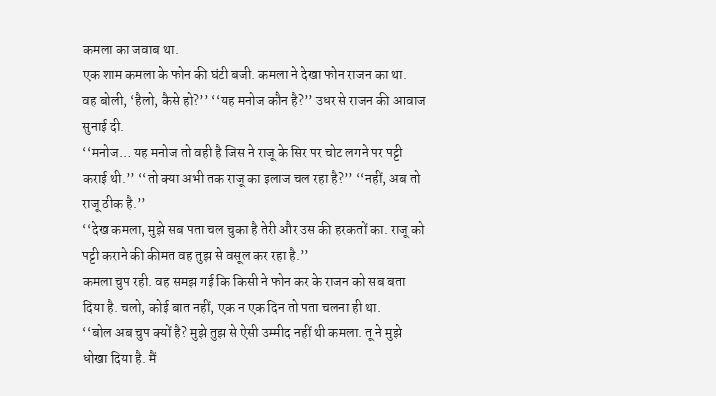कमला का जवाब था.
एक शाम कमला के फोन की घंटी बजी. कमला ने देखा फोन राजन का था.
वह बोली, ‘हैलो, कैसे हो?’’ ‘‘यह मनोज कौन है?’’ उधर से राजन की आवाज सुनाई दी.
‘‘मनोज… यह मनोज तो वही है जिस ने राजू के सिर पर चोट लगने पर पट्टी कराई थी.’’ ‘‘तो क्या अभी तक राजू का इलाज चल रहा है?’’ ‘‘नहीं, अब तो राजू ठीक है.’’
‘‘देख कमला, मुझे सब पता चल चुका है तेरी और उस की हरकतों का. राजू को पट्टी कराने की कीमत वह तुझ से वसूल कर रहा है.’’
कमला चुप रही. वह समझ गई कि किसी ने फोन कर के राजन को सब बता दिया है. चलो, कोई बात नहीं, एक न एक दिन तो पता चलना ही था.
‘‘बोल अब चुप क्यों है? मुझे तुझ से ऐसी उम्मीद नहीं थी कमला. तू ने मुझे धोखा दिया है. मैं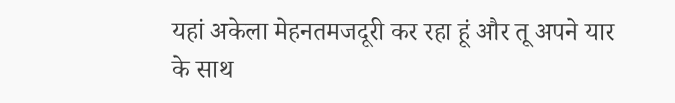यहां अकेला मेहनतमजदूरी कर रहा हूं और तू अपने यार के साथ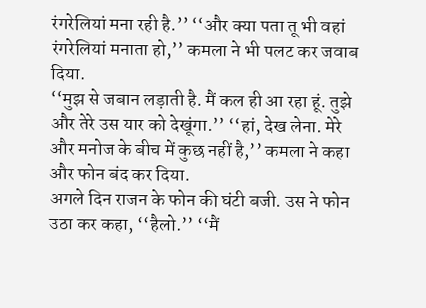रंगरेलियां मना रही है.’’ ‘‘और क्या पता तू भी वहां रंगरेलियां मनाता हो,’’ कमला ने भी पलट कर जवाब दिया.
‘‘मुझ से जबान लड़ाती है. मैं कल ही आ रहा हूं. तुझे और तेरे उस यार को देखूंगा.’’ ‘‘हां, देख लेना. मेरे और मनोज के बीच में कुछ नहीं है,’’ कमला ने कहा और फोन बंद कर दिया.
अगले दिन राजन के फोन की घंटी बजी. उस ने फोन उठा कर कहा, ‘‘हैलो.’’ ‘‘मैं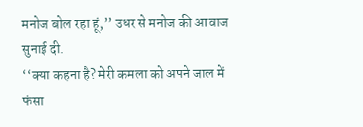मनोज बोल रहा हूं,’’ उधर से मनोज की आवाज सुनाई दी.
‘‘क्या कहना है? मेरी कमला को अपने जाल में फंसा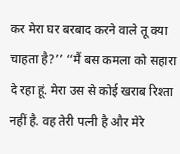कर मेरा घर बरबाद करने वाले तू क्या चाहता है?’’ ‘‘मैं बस कमला को सहारा दे रहा हूं. मेरा उस से कोई खराब रिश्ता नहीं है. वह तेरी पत्नी है और मेरे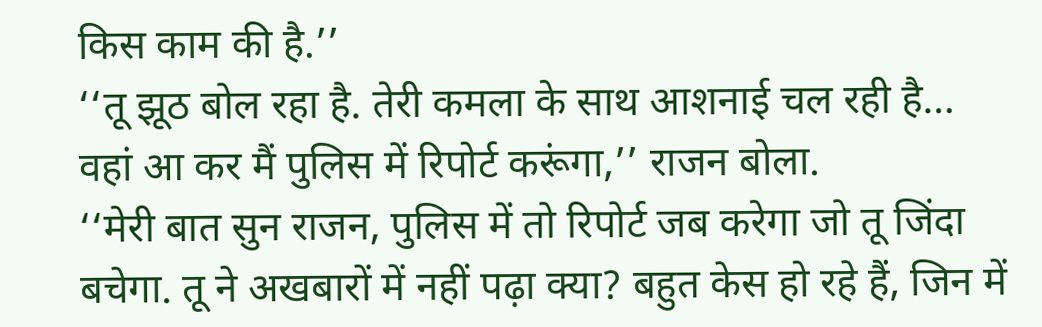किस काम की है.’’
‘‘तू झूठ बोल रहा है. तेरी कमला के साथ आशनाई चल रही है… वहां आ कर मैं पुलिस में रिपोर्ट करूंगा,’’ राजन बोला.
‘‘मेरी बात सुन राजन, पुलिस में तो रिपोर्ट जब करेगा जो तू जिंदा बचेगा. तू ने अखबारों में नहीं पढ़ा क्या? बहुत केस हो रहे हैं, जिन में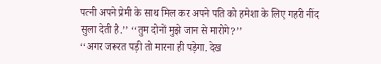पत्नी अपने प्रेमी के साथ मिल कर अपने पति को हमेशा के लिए गहरी नींद सुला देती है.’’ ‘‘तुम दोनों मुझे जान से मारोगे?’’
‘‘अगर जरूरत पड़ी तो मारना ही पड़ेगा. देख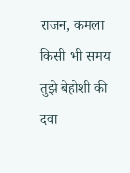राजन, कमला किसी भी समय तुझे बेहोशी की दवा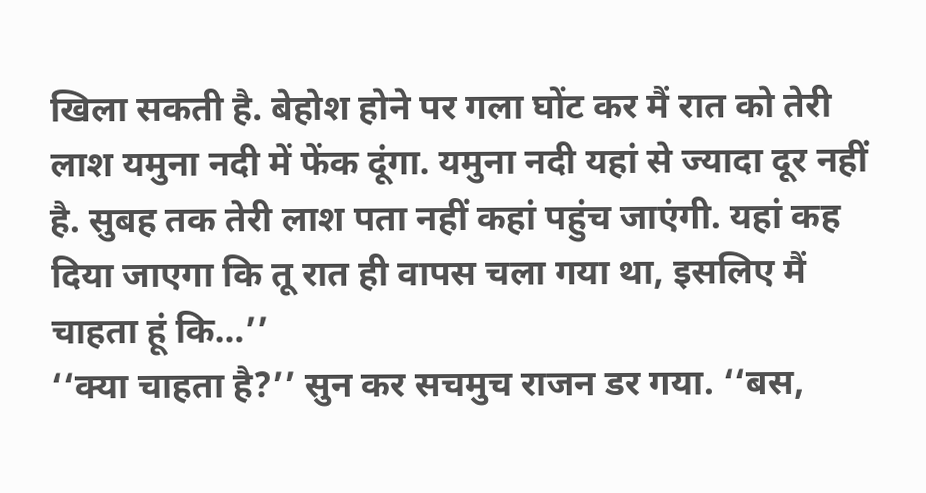खिला सकती है. बेहोश होने पर गला घोंट कर मैं रात को तेरी लाश यमुना नदी में फेंक दूंगा. यमुना नदी यहां से ज्यादा दूर नहीं है. सुबह तक तेरी लाश पता नहीं कहां पहुंच जाएंगी. यहां कह दिया जाएगा कि तू रात ही वापस चला गया था, इसलिए मैं चाहता हूं कि…’’
‘‘क्या चाहता है?’’ सुन कर सचमुच राजन डर गया. ‘‘बस,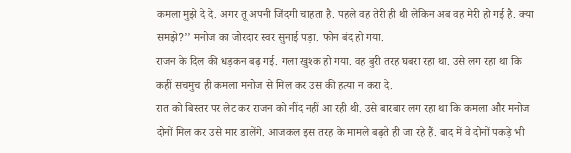कमला मुझे दे दे. अगर तू अपनी जिंदगी चाहता है. पहले वह तेरी ही थी लेकिन अब वह मेरी हो गई है. क्या समझे?’’ मनोज का जोरदार स्वर सुनाई पड़ा. फोन बंद हो गया.
राजन के दिल की धड़कन बढ़ गई. गला खुश्क हो गया. वह बुरी तरह घबरा रहा था. उसे लग रहा था कि कहीं सचमुच ही कमला मनोज से मिल कर उस की हत्या न करा दे.
रात को बिस्तर पर लेट कर राजन को नींद नहीं आ रही थी. उसे बारबार लग रहा था कि कमला और मनोज दोनों मिल कर उसे मार डालेंगे. आजकल इस तरह के मामले बढ़ते ही जा रहे हैं. बाद में वे दोनों पकड़े भी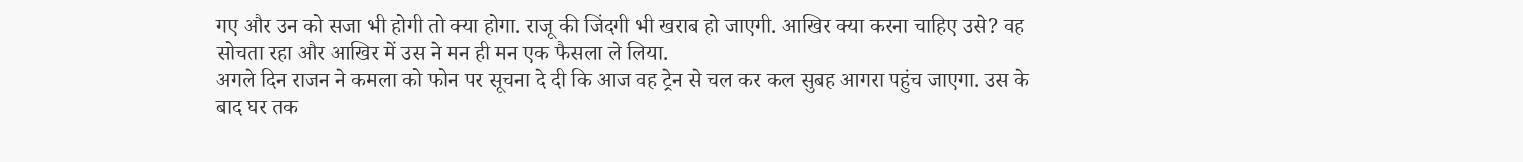गए और उन को सजा भी होगी तो क्या होगा. राजू की जिंदगी भी खराब हो जाएगी. आखिर क्या करना चाहिए उसे? वह सोचता रहा और आखिर में उस ने मन ही मन एक फैसला ले लिया.
अगले दिन राजन ने कमला को फोन पर सूचना दे दी कि आज वह ट्रेन से चल कर कल सुबह आगरा पहुंच जाएगा. उस के बाद घर तक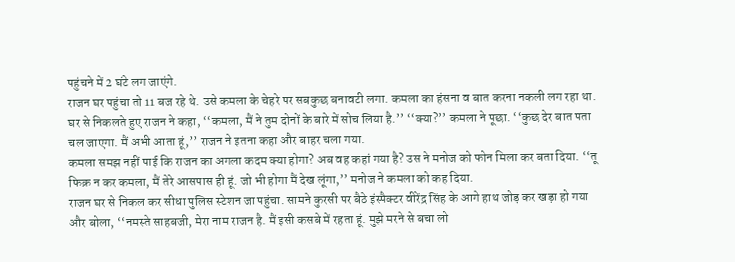पहुंचने में 2 घंटे लग जाएंगे.
राजन घर पहुंचा तो 11 बज रहे थे. उसे कमला के चेहरे पर सबकुछ बनावटी लगा. कमला का हंसना व बात करना नकली लग रहा था.
घर से निकलते हुए राजन ने कहा, ‘‘कमला, मैं ने तुम दोनों के बारे में सोच लिया है.’’ ‘‘क्या?’’ कमला ने पूछा. ‘‘कुछ देर बात पता चल जाएगा. मैं अभी आता हूं,’’ राजन ने इतना कहा और बाहर चला गया.
कमला समझ नहीं पाई कि राजन का अगला कदम क्या होगा? अब वह कहां गया है? उस ने मनोज को फोन मिला कर बता दिया. ‘‘तू फिक्र न कर कमला, मैं तेरे आसपास ही हूं. जो भी होगा मैं देख लूंगा,’’ मनोज ने कमला को कह दिया.
राजन घर से निकल कर सीधा पुलिस स्टेशन जा पहुंचा. सामने कुरसी पर बैठे इंस्पैक्टर वीरेंद्र सिंह के आगे हाथ जोड़ कर खड़ा हो गया और बोला, ‘‘नमस्ते साहबजी, मेरा नाम राजन है. मैं इसी कसबे में रहता हूं. मुझे मरने से बचा लो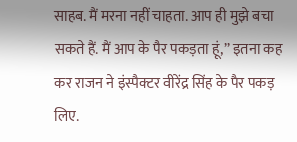साहब. मैं मरना नहीं चाहता. आप ही मुझे बचा सकते हैं. मैं आप के पैर पकड़ता हूं,’’ इतना कह कर राजन ने इंस्पैक्टर वीरेंद्र सिंह के पैर पकड़ लिए.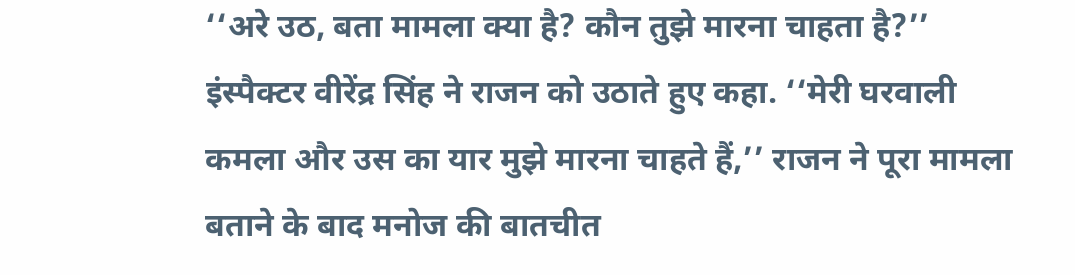‘‘अरे उठ, बता मामला क्या है? कौन तुझे मारना चाहता है?’’ इंस्पैक्टर वीरेंद्र सिंह ने राजन को उठाते हुए कहा. ‘‘मेरी घरवाली कमला और उस का यार मुझे मारना चाहते हैं,’’ राजन ने पूरा मामला बताने के बाद मनोज की बातचीत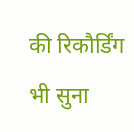की रिकौर्डिंग भी सुना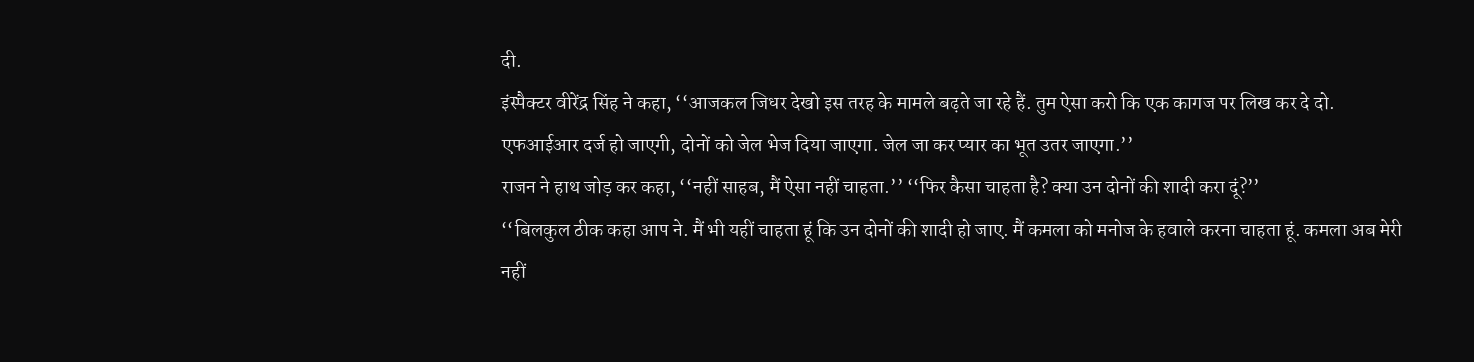दी.
इंस्पैक्टर वीरेंद्र सिंह ने कहा, ‘‘आजकल जिधर देखो इस तरह के मामले बढ़ते जा रहे हैं. तुम ऐसा करो कि एक कागज पर लिख कर दे दो. एफआईआर दर्ज हो जाएगी, दोनों को जेल भेज दिया जाएगा. जेल जा कर प्यार का भूत उतर जाएगा.’’
राजन ने हाथ जोड़ कर कहा, ‘‘नहीं साहब, मैं ऐसा नहीं चाहता.’’ ‘‘फिर कैसा चाहता है? क्या उन दोनों की शादी करा दूं?’’
‘‘बिलकुल ठीक कहा आप ने. मैं भी यहीं चाहता हूं कि उन दोनों की शादी हो जाए. मैं कमला को मनोज के हवाले करना चाहता हूं. कमला अब मेरी नहीं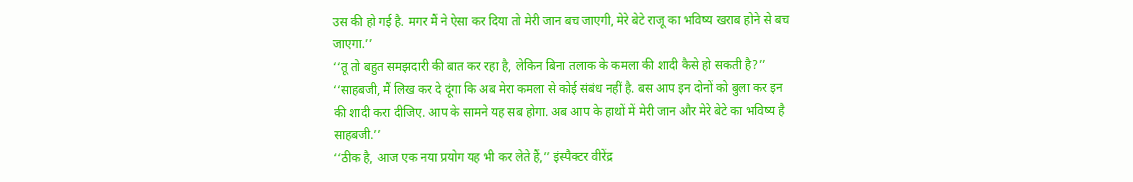उस की हो गई है. मगर मैं ने ऐसा कर दिया तो मेरी जान बच जाएगी, मेरे बेटे राजू का भविष्य खराब होने से बच जाएगा.’’
‘‘तू तो बहुत समझदारी की बात कर रहा है, लेकिन बिना तलाक के कमला की शादी कैसे हो सकती है?’’
‘‘साहबजी, मैं लिख कर दे दूंगा कि अब मेरा कमला से कोई संबंध नहीं है. बस आप इन दोनों को बुला कर इन की शादी करा दीजिए. आप के सामने यह सब होगा. अब आप के हाथों में मेरी जान और मेरे बेटे का भविष्य है साहबजी.’’
‘‘ठीक है, आज एक नया प्रयोग यह भी कर लेते हैं,’’ इंस्पैक्टर वीरेंद्र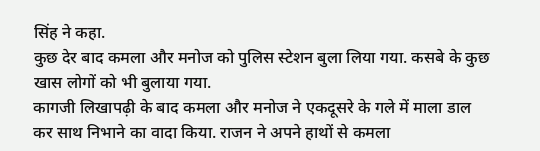सिंह ने कहा.
कुछ देर बाद कमला और मनोज को पुलिस स्टेशन बुला लिया गया. कसबे के कुछ खास लोगों को भी बुलाया गया.
कागजी लिखापढ़ी के बाद कमला और मनोज ने एकदूसरे के गले में माला डाल कर साथ निभाने का वादा किया. राजन ने अपने हाथों से कमला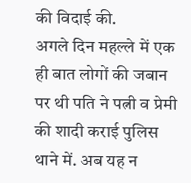की विदाई की.
अगले दिन महल्ले में एक ही बात लोगों की जबान पर थी पति ने पत्नी व प्रेमी की शादी कराई पुलिस थाने में. अब यह न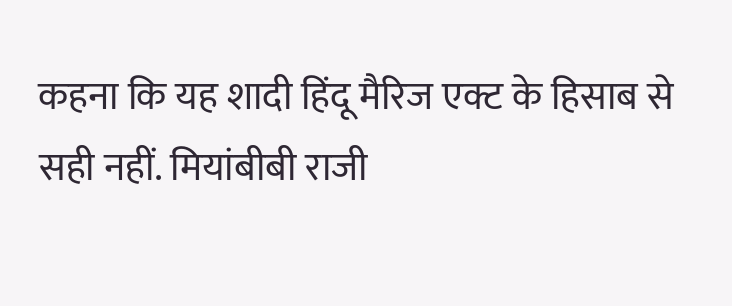कहना कि यह शादी हिंदू मैरिज एक्ट के हिसाब से सही नहीं. मियांबीबी राजी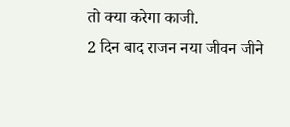तो क्या करेगा काजी.
2 दिन बाद राजन नया जीवन जीने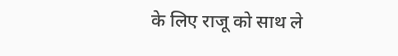के लिए राजू को साथ ले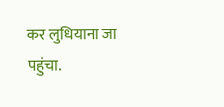कर लुधियाना जा पहुंचा.